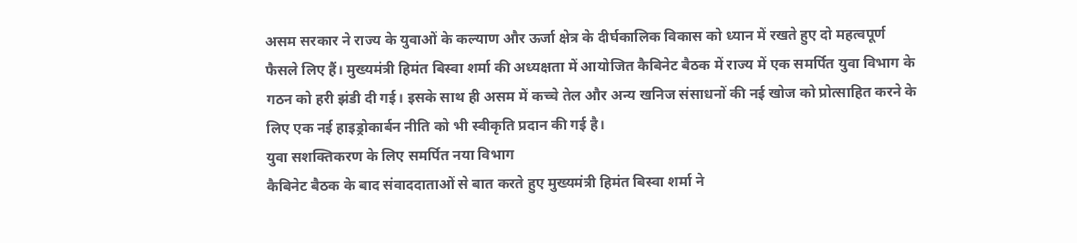असम सरकार ने राज्य के युवाओं के कल्याण और ऊर्जा क्षेत्र के दीर्घकालिक विकास को ध्यान में रखते हुए दो महत्वपूर्ण फैसले लिए हैं। मुख्यमंत्री हिमंत बिस्वा शर्मा की अध्यक्षता में आयोजित कैबिनेट बैठक में राज्य में एक समर्पित युवा विभाग के गठन को हरी झंडी दी गई। इसके साथ ही असम में कच्चे तेल और अन्य खनिज संसाधनों की नई खोज को प्रोत्साहित करने के लिए एक नई हाइड्रोकार्बन नीति को भी स्वीकृति प्रदान की गई है।
युवा सशक्तिकरण के लिए समर्पित नया विभाग
कैबिनेट बैठक के बाद संवाददाताओं से बात करते हुए मुख्यमंत्री हिमंत बिस्वा शर्मा ने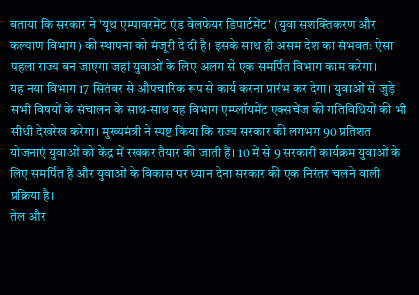बताया कि सरकार ने 'यूथ एम्पावरमेंट एंड वेलफेयर डिपार्टमेंट' (युवा सशक्तिकरण और कल्याण विभाग) की स्थापना को मंजूरी दे दी है। इसके साथ ही असम देश का संभवतः ऐसा पहला राज्य बन जाएगा जहां युवाओं के लिए अलग से एक समर्पित विभाग काम करेगा।
यह नया विभाग 17 सितंबर से औपचारिक रूप से कार्य करना प्रारंभ कर देगा। युवाओं से जुड़े सभी विषयों के संचालन के साथ-साथ यह विभाग एम्प्लॉयमेंट एक्सचेंज की गतिविधियों की भी सीधी देखरेख करेगा। मुख्यमंत्री ने स्पष्ट किया कि राज्य सरकार की लगभग 90 प्रतिशत योजनाएं युवाओं को केंद्र में रखकर तैयार की जाती हैं। 10 में से 9 सरकारी कार्यक्रम युवाओं के लिए समर्पित हैं और युवाओं के विकास पर ध्यान देना सरकार की एक निरंतर चलने वाली प्रक्रिया है।
तेल और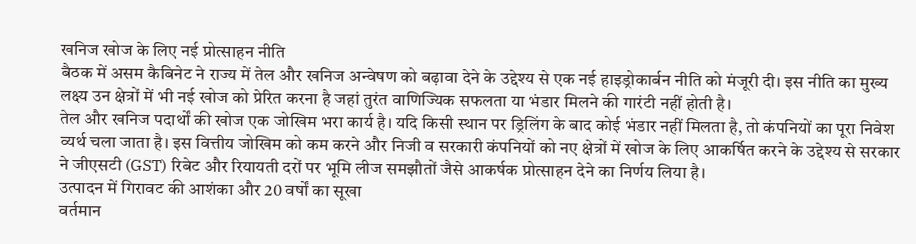खनिज खोज के लिए नई प्रोत्साहन नीति
बैठक में असम कैबिनेट ने राज्य में तेल और खनिज अन्वेषण को बढ़ावा देने के उद्देश्य से एक नई हाइड्रोकार्बन नीति को मंजूरी दी। इस नीति का मुख्य लक्ष्य उन क्षेत्रों में भी नई खोज को प्रेरित करना है जहां तुरंत वाणिज्यिक सफलता या भंडार मिलने की गारंटी नहीं होती है।
तेल और खनिज पदार्थों की खोज एक जोखिम भरा कार्य है। यदि किसी स्थान पर ड्रिलिंग के बाद कोई भंडार नहीं मिलता है, तो कंपनियों का पूरा निवेश व्यर्थ चला जाता है। इस वित्तीय जोखिम को कम करने और निजी व सरकारी कंपनियों को नए क्षेत्रों में खोज के लिए आकर्षित करने के उद्देश्य से सरकार ने जीएसटी (GST) रिबेट और रियायती दरों पर भूमि लीज समझौतों जैसे आकर्षक प्रोत्साहन देने का निर्णय लिया है।
उत्पादन में गिरावट की आशंका और 20 वर्षों का सूखा
वर्तमान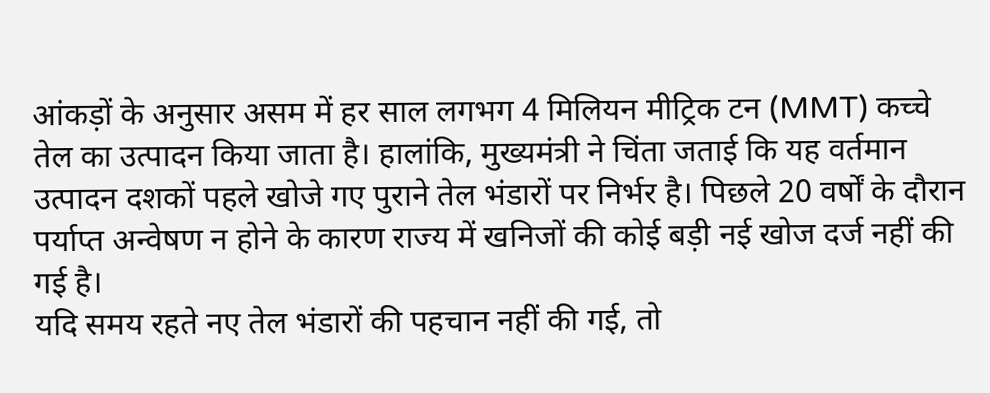आंकड़ों के अनुसार असम में हर साल लगभग 4 मिलियन मीट्रिक टन (MMT) कच्चे तेल का उत्पादन किया जाता है। हालांकि, मुख्यमंत्री ने चिंता जताई कि यह वर्तमान उत्पादन दशकों पहले खोजे गए पुराने तेल भंडारों पर निर्भर है। पिछले 20 वर्षों के दौरान पर्याप्त अन्वेषण न होने के कारण राज्य में खनिजों की कोई बड़ी नई खोज दर्ज नहीं की गई है।
यदि समय रहते नए तेल भंडारों की पहचान नहीं की गई, तो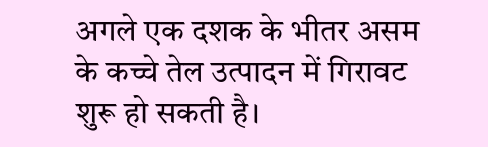अगले एक दशक के भीतर असम के कच्चे तेल उत्पादन में गिरावट शुरू हो सकती है।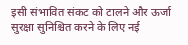इसी संभावित संकट को टालने और ऊर्जा सुरक्षा सुनिश्चित करने के लिए नई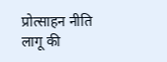प्रोत्साहन नीति लागू की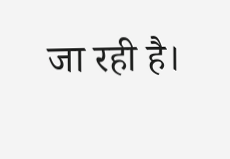जा रही है।